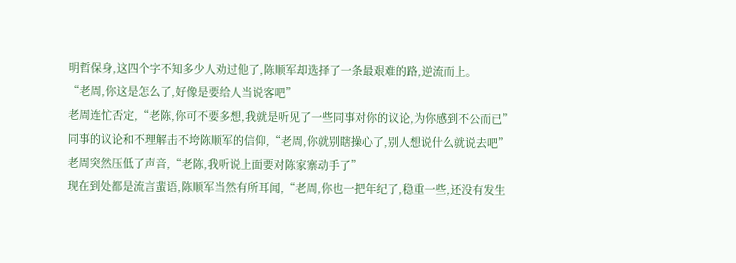明哲保身,这四个字不知多少人劝过他了,陈顺军却选择了一条最艰难的路,逆流而上。
“老周,你这是怎么了,好像是要给人当说客吧”
老周连忙否定,“老陈,你可不要多想,我就是听见了一些同事对你的议论,为你感到不公而已”
同事的议论和不理解击不垮陈顺军的信仰,“老周,你就别瞎操心了,别人想说什么就说去吧”
老周突然压低了声音,“老陈,我听说上面要对陈家寨动手了”
现在到处都是流言蜚语,陈顺军当然有所耳闻,“老周,你也一把年纪了,稳重一些,还没有发生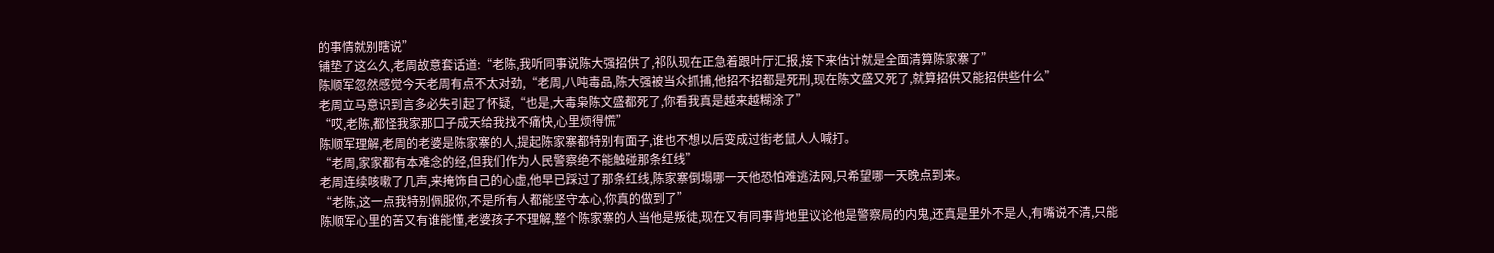的事情就别瞎说”
铺垫了这么久,老周故意套话道:“老陈,我听同事说陈大强招供了,祁队现在正急着跟叶厅汇报,接下来估计就是全面清算陈家寨了”
陈顺军忽然感觉今天老周有点不太对劲,“老周,八吨毒品,陈大强被当众抓捕,他招不招都是死刑,现在陈文盛又死了,就算招供又能招供些什么”
老周立马意识到言多必失引起了怀疑,“也是,大毒枭陈文盛都死了,你看我真是越来越糊涂了”
“哎,老陈,都怪我家那口子成天给我找不痛快,心里烦得慌”
陈顺军理解,老周的老婆是陈家寨的人,提起陈家寨都特别有面子,谁也不想以后变成过街老鼠人人喊打。
“老周,家家都有本难念的经,但我们作为人民警察绝不能触碰那条红线”
老周连续咳嗽了几声,来掩饰自己的心虚,他早已踩过了那条红线,陈家寨倒塌哪一天他恐怕难逃法网,只希望哪一天晚点到来。
“老陈,这一点我特别佩服你,不是所有人都能坚守本心,你真的做到了”
陈顺军心里的苦又有谁能懂,老婆孩子不理解,整个陈家寨的人当他是叛徒,现在又有同事背地里议论他是警察局的内鬼,还真是里外不是人,有嘴说不清,只能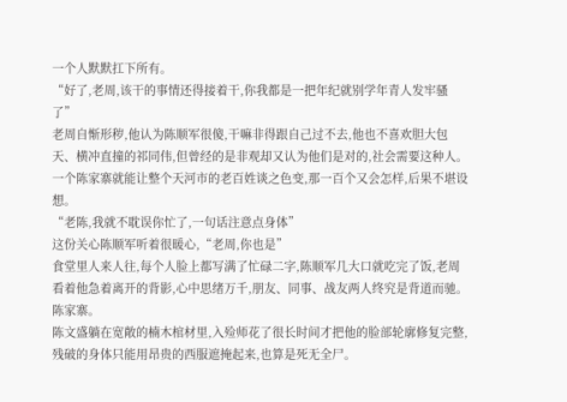一个人默默扛下所有。
“好了,老周,该干的事情还得接着干,你我都是一把年纪就别学年青人发牢骚了”
老周自惭形秽,他认为陈顺军很傻,干嘛非得跟自己过不去,他也不喜欢胆大包天、横冲直撞的祁同伟,但曾经的是非观却又认为他们是对的,社会需要这种人。
一个陈家寨就能让整个天河市的老百姓谈之色变,那一百个又会怎样,后果不堪设想。
“老陈,我就不耽误你忙了,一句话注意点身体”
这份关心陈顺军听着很暖心,“老周,你也是”
食堂里人来人往,每个人脸上都写满了忙碌二字,陈顺军几大口就吃完了饭,老周看着他急着离开的背影,心中思绪万千,朋友、同事、战友两人终究是背道而驰。
陈家寨。
陈文盛躺在宽敞的楠木棺材里,入殓师花了很长时间才把他的脸部轮廓修复完整,残破的身体只能用昂贵的西服遮掩起来,也算是死无全尸。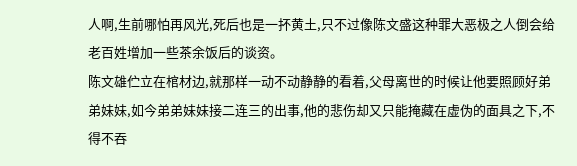人啊,生前哪怕再风光,死后也是一抔黄土,只不过像陈文盛这种罪大恶极之人倒会给老百姓增加一些茶余饭后的谈资。
陈文雄伫立在棺材边,就那样一动不动静静的看着,父母离世的时候让他要照顾好弟弟妹妹,如今弟弟妹妹接二连三的出事,他的悲伤却又只能掩藏在虚伪的面具之下,不得不吞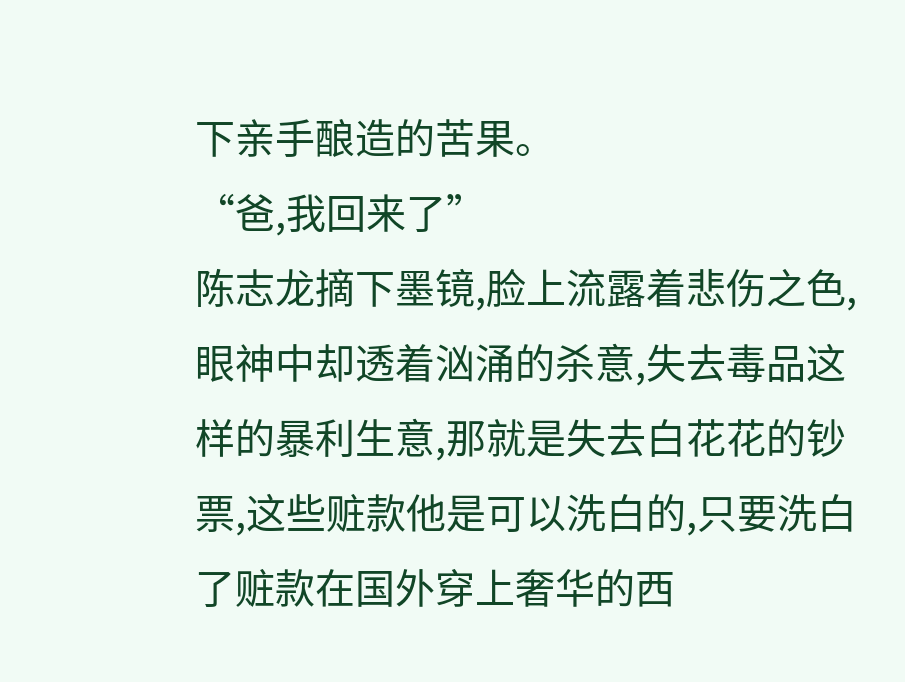下亲手酿造的苦果。
“爸,我回来了”
陈志龙摘下墨镜,脸上流露着悲伤之色,眼神中却透着汹涌的杀意,失去毒品这样的暴利生意,那就是失去白花花的钞票,这些赃款他是可以洗白的,只要洗白了赃款在国外穿上奢华的西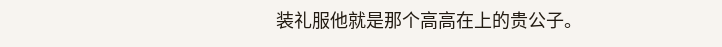装礼服他就是那个高高在上的贵公子。